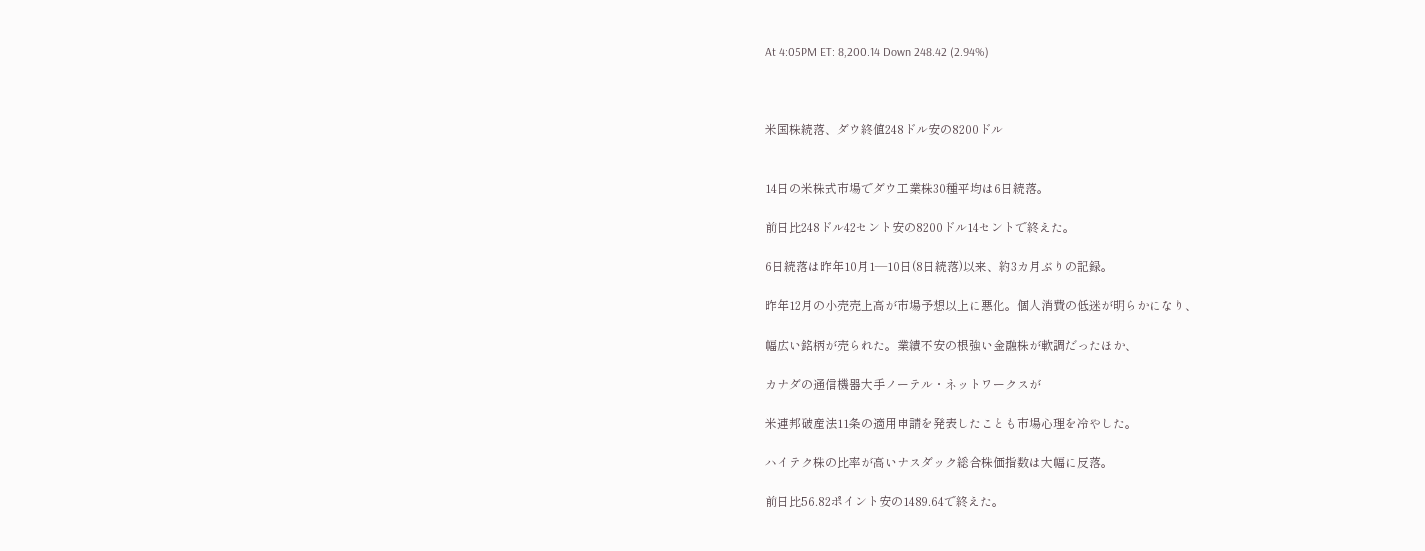At 4:05PM ET: 8,200.14 Down 248.42 (2.94%)



米国株続落、ダウ終値248ドル安の8200ドル


14日の米株式市場でダウ工業株30種平均は6日続落。

前日比248ドル42セント安の8200ドル14セントで終えた。

6日続落は昨年10月1―10日(8日続落)以来、約3カ月ぶりの記録。

昨年12月の小売売上高が市場予想以上に悪化。個人消費の低迷が明らかになり、

幅広い銘柄が売られた。業績不安の根強い金融株が軟調だったほか、

カナダの通信機器大手ノーテル・ネットワークスが

米連邦破産法11条の適用申請を発表したことも市場心理を冷やした。

ハイテク株の比率が高いナスダック総合株価指数は大幅に反落。

前日比56.82ポイント安の1489.64で終えた。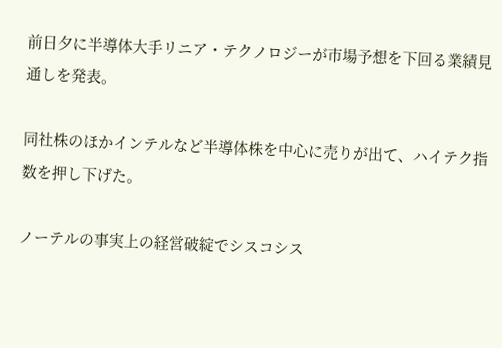前日夕に半導体大手リニア・テクノロジーが市場予想を下回る業績見通しを発表。

同社株のほかインテルなど半導体株を中心に売りが出て、ハイテク指数を押し下げた。

ノーテルの事実上の経営破綻でシスコシス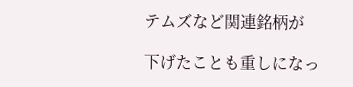テムズなど関連銘柄が

下げたことも重しになっ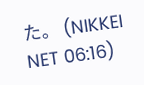た。 (NIKKEI NET 06:16)